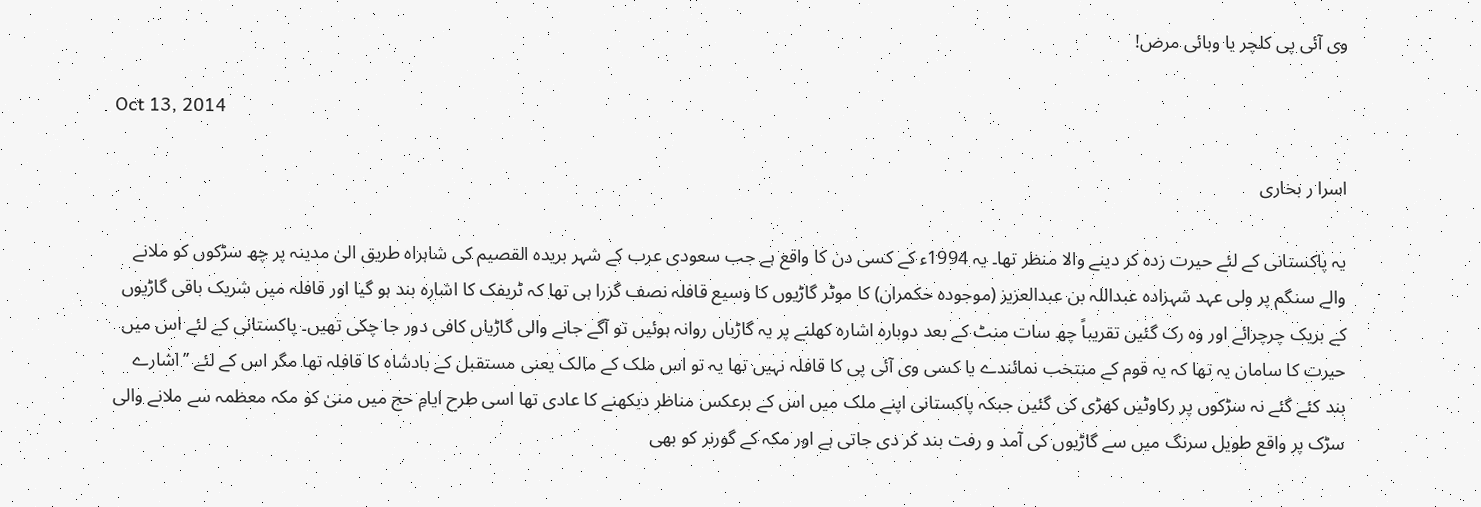وی آئی پی کلچر یا وبائی مرض!

Oct 13, 2014

اسرا ر بخاری

یہ پاکستانی کے لئے حیرت زدہ کر دینے والا منظر تھا۔ یہ 1994ء کے کسی دن کا واقع ہے جب سعودی عرب کے شہر بریدہ القصیم کی شاہراہ طریق الیٰ مدینہ پر چھ سڑکوں کو ملانے والے سنگم پر ولی عہد شہزادہ عبداللہ بن عبدالعزیز (موجودہ حکمران) کا موٹر گاڑیوں کا وسیع قافلہ نصف گزرا ہی تھا کہ ٹریفک کا اشارہ بند ہو گیا اور قافلہ میں شریک باقی گاڑیوں کے بریک چرچرائے اور وہ رک گئیں تقریباً چھ سات منٹ کے بعد دوبارہ اشارہ کھلنے پر یہ گاڑیاں روانہ ہوئیں تو آگے جانے والی گاڑیاں کافی دور جا چکی تھیں۔ پاکستانی کے لئے اس میں حیرت کا سامان یہ تھا کہ یہ قوم کے منتخب نمائندے یا کسی وی آئی پی کا قافلہ نہیں تھا یہ تو اس ملک کے مالک یعنی مستقبل کے بادشاہ کا قافلہ تھا مگر اس کے لئے ’’اشارے بند کئے گئے نہ سڑکوں پر رکاوٹیں کھڑی کی گئیں جبکہ پاکستانی اپنے ملک میں اس کے برعکس مناظر دیکھنے کا عادی تھا اسی طرح ایامِ حج میں منیٰ کو مکہ معظمہ سے ملانے والی سڑک پر واقع طویل سرنگ میں سے گاڑیوں کی آمد و رفت بند کر دی جاتی ہے اور مکہ کے گورنر کو بھی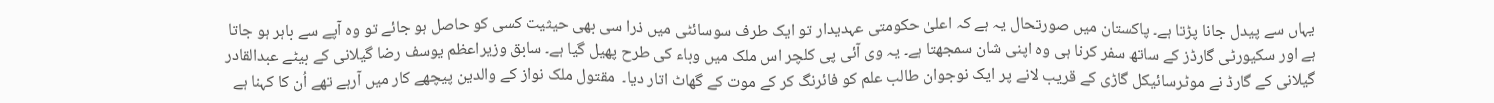یہاں سے پیدل جانا پڑتا ہے۔ پاکستان میں صورتحال یہ ہے کہ اعلیٰ حکومتی عہدیدار تو ایک طرف سوسائٹی میں ذرا سی بھی حیثیت کسی کو حاصل ہو جائے تو وہ آپے سے باہر ہو جاتا ہے اور سکیورٹی گارڈز کے ساتھ سفر کرنا ہی وہ اپنی شان سمجھتا ہے۔ یہ وی آئی پی کلچر اس ملک میں وباء کی طرح پھیل گیا ہے۔ سابق وزیراعظم یوسف رضا گیلانی کے بیٹے عبدالقادر گیلانی کے گارڈ نے موٹرسائیکل گاڑی کے قریب لانے پر ایک نوجوان طالب علم کو فائرنگ کر کے موت کے گھاٹ اتار دیا۔  مقتول ملک نواز کے والدین پیچھے کار میں آرہے تھے اُن کا کہنا ہے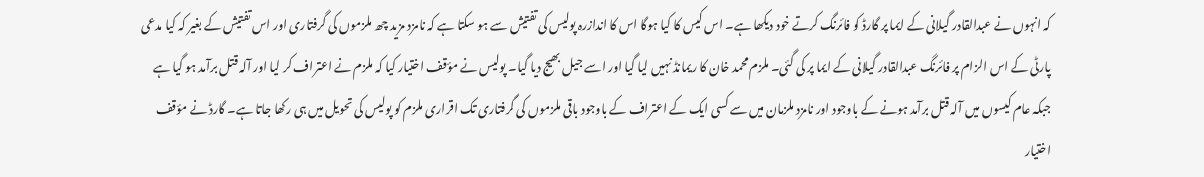کہ انہوں نے عبدالقادر گیلانی کے ایما پر گارڈ کو فائرنگ کرتے خود دیکھا ہے۔ اس کیس کا کیا ہوگا اس کا اندازرہ پولیس کی تفتیش سے ہو سکتا ہے کہ نامزد مزید چھ ملزموں کی گرفتاری اور اس تفتیش کے بغیر کہ کیا مدعی پارٹی کے اس الزام پر فائرنگ عبدالقادر گیلانی کے ایما پر کی گئی۔ ملزم محمد خان کا ریمانڈ نہیں لیا گیا اور اسے جیل بھیج دیا گیا۔ پولیس نے مؤقف اختیار کیا کہ ملزم نے اعتراف کر لیا اور آلہ قتل برآمد ہو گیا ہے جبکہ عام کیسوں میں آلہ قتل برآمد ہونے کے باوجود اور نامزد ملزمان میں سے کسی ایک کے اعتراف کے باوجود باقی ملزموں کی گرفتاری تک اقراری ملزم کو پولیس کی تحویل میں ہی رکھا جاتا ہے۔ گارڈ نے مؤقف اختیار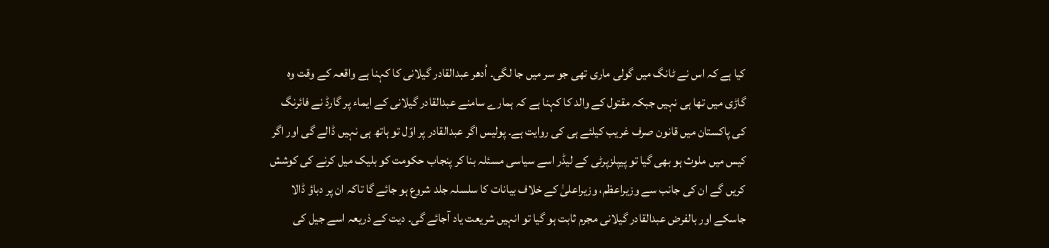کیا ہے کہ اس نے ٹانگ میں گولی ماری تھی جو سر میں جا لگی۔ اُدھر عبدالقادر گیلانی کا کہنا ہے واقعہ کے وقت وہ گاڑی میں تھا ہی نہیں جبکہ مقتول کے والد کا کہنا ہے کہ ہمارے سامنے عبدالقادر گیلانی کے ایماء پر گارڈ نے فائرنگ کی پاکستان میں قانون صرف غریب کیلئے ہی کی روایت ہے۔ پولیس اگر عبدالقادر پر اوّل تو ہاتھ ہی نہیں ڈالے گی اور اگر کیس میں ملوث ہو بھی گیا تو پیپلزپرٹی کے لیڈر اسے سیاسی مسئلہ بنا کر پنجاب حکومت کو بلیک میل کرنے کی کوشش کریں گے ان کی جانب سے وزیراعظم، وزیراعلیٰ کے خلاف بیانات کا سلسلہ جلد شروع ہو جائے گا تاکہ ان پر دباؤ ڈالا جاسکے اور بالفرض عبدالقادر گیلانی مجرم ثابت ہو گیا تو انہیں شریعت یاد آجائے گی۔ دیت کے ذریعہ اسے جیل کی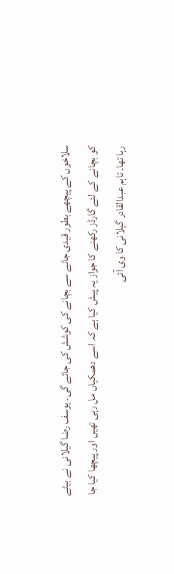سلاخوں کے پیچھے بطور قیدی جانے سے بچانے کی کوشش کی جائے گی۔ یوسف رضا گیلانی نے بیٹے کو بچانے کے لئے گارڈز رکھنے کا جواز یہ پیش کیا ہے کہ اسے دھمکیاں مل رہی تھیں اور پیچھا کیا جا رہا تھا۔ تاہم عبدالقادر گیلانی کا وی آئی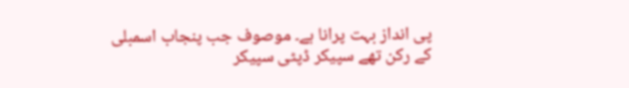پی انداز بہت پرانا ہے۔ موصوف جب پنجاب اسمبلی کے رکن تھے سپیکر ڈپٹی سپیکر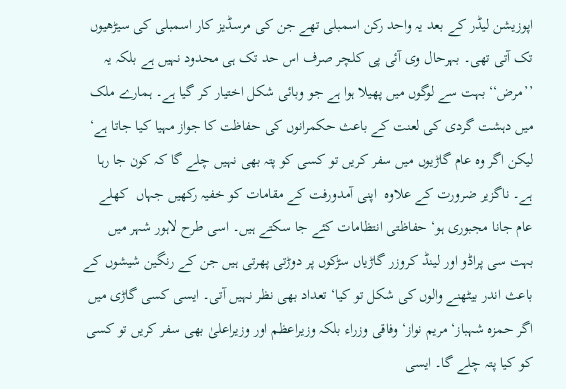اپوزیشن لیڈر کے بعد یہ واحد رکن اسمبلی تھے جن کی مرسڈیز کار اسمبلی کی سیڑھیوں تک آتی تھی۔ بہرحال وی آئی پی کلچر صرف اس حد تک ہی محدود نہیں ہے بلکہ یہ ’’مرض‘‘ بہت سے لوگوں میں پھیلا ہوا ہے جو وبائی شکل اختیار کر گیا ہے۔ ہمارے ملک میں دہشت گردی کی لعنت کے باعث حکمرانوں کی حفاظت کا جواز مہیا کیا جاتا ہے‘ لیکن اگر وہ عام گاڑیوں میں سفر کریں تو کسی کو پتہ بھی نہیں چلے گا کہ کون جا رہا ہے۔ ناگزیر ضرورت کے علاوہ  اپنی آمدورفت کے مقامات کو خفیہ رکھیں جہاں  کھلے عام جانا مجبوری ہو‘ حفاظتی انتظامات کئے جا سکتے ہیں۔ اسی طرح لاہور شہر میں بہت سی پراڈو اور لینڈ کروزر گاڑیاں سڑکوں پر دوڑتی پھرتی ہیں جن کے رنگین شیشوں کے باعث اندر بیٹھنے والوں کی شکل تو کیا‘ تعداد بھی نظر نہیں آتی۔ ایسی کسی گاڑی میں اگر حمزہ شہباز‘ مریم نواز‘ وفاقی وزراء بلکہ وزیراعظم اور وزیراعلیٰ بھی سفر کریں تو کسی کو کیا پتہ چلے گا۔ ایسی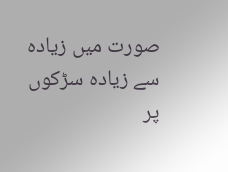صورت میں زیادہ سے زیادہ سڑکوں پر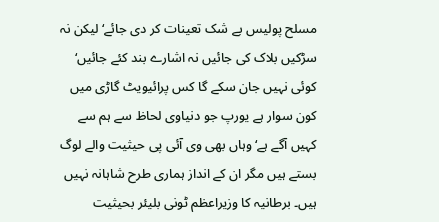مسلح پولیس بے شک تعینات کر دی جائے‘ لیکن نہ سڑکیں بلاک کی جائیں نہ اشارے بند کئے جائیں‘ کوئی نہیں جان سکے گا کس پرائیویٹ گاڑی میں کون سوار ہے یورپ جو دنیاوی لحاظ سے ہم سے کہیں آگے ہے‘ وہاں بھی وی آئی پی حیثیت والے لوگ بستے ہیں مگر ان کے انداز ہماری طرح شاہانہ نہیں ہیں۔ برطانیہ کا وزیراعظم ٹونی بلیئر بحیثیت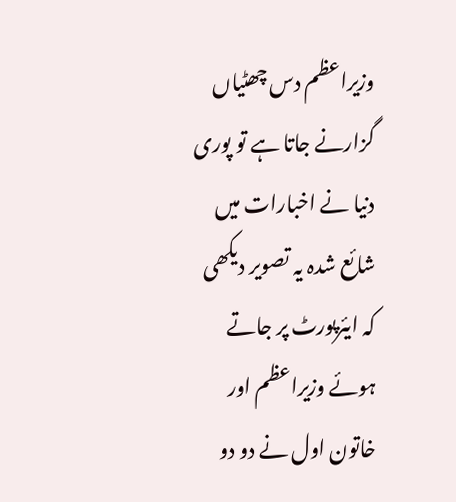وزیراعظم دس چھٹیاں گزارنے جاتا ہے تو پوری دنیا نے اخبارات میں شائع شدہ یہ تصویر دیکھی کہ ایئرپورٹ پر جاتے ہوئے وزیراعظم اور خاتون اول نے دو دو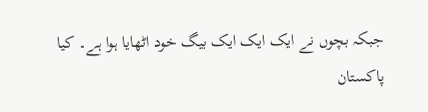جبکہ بچوں نے ایک ایک ایک بیگ خود اٹھایا ہوا ہے۔ کیا پاکستان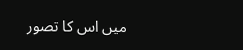میں اس کا تصور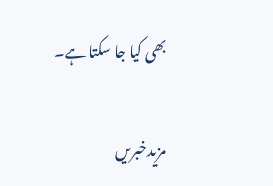بھی کیا جا سکتا ہے۔

مزیدخبریں